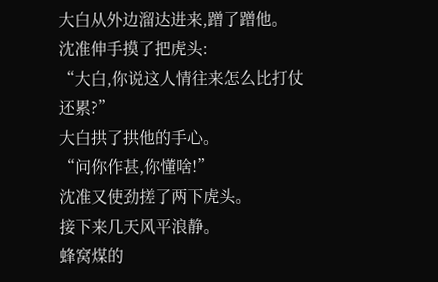大白从外边溜达进来,蹭了蹭他。
沈准伸手摸了把虎头:
“大白,你说这人情往来怎么比打仗还累?”
大白拱了拱他的手心。
“问你作甚,你懂啥!”
沈准又使劲搓了两下虎头。
接下来几天风平浪静。
蜂窝煤的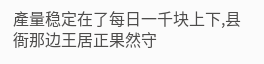產量稳定在了每日一千块上下,县衙那边王居正果然守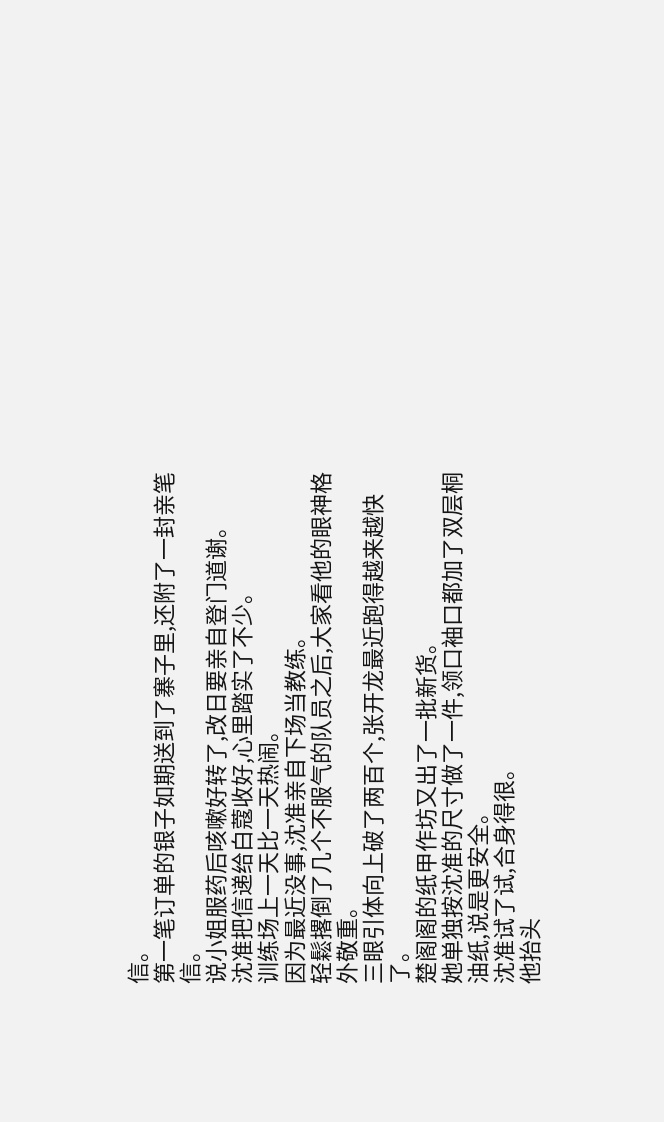信。
第一笔订单的银子如期送到了寨子里,还附了一封亲笔信。
说小姐服药后咳嗽好转了,改日要亲自登门道谢。
沈准把信递给白蔻收好,心里踏实了不少。
训练场上一天比一天热闹。
因为最近没事,沈准亲自下场当教练。
轻鬆撂倒了几个不服气的队员之后,大家看他的眼神格外敬重。
三眼引体向上破了两百个,张开龙最近跑得越来越快了。
楚阁阁的纸甲作坊又出了一批新货。
她单独按沈准的尺寸做了一件,领口袖口都加了双层桐油纸,说是更安全。
沈准试了试,合身得很。
他抬头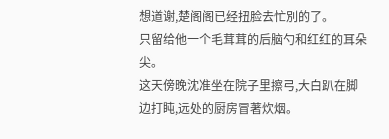想道谢,楚阁阁已经扭脸去忙別的了。
只留给他一个毛茸茸的后脑勺和红红的耳朵尖。
这天傍晚沈准坐在院子里擦弓,大白趴在脚边打盹,远处的厨房冒著炊烟。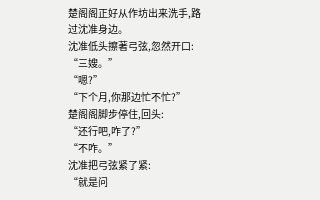楚阁阁正好从作坊出来洗手,路过沈准身边。
沈准低头擦著弓弦,忽然开口:
“三嫂。”
“嗯?”
“下个月,你那边忙不忙?”
楚阁阁脚步停住,回头:
“还行吧,咋了?”
“不咋。”
沈准把弓弦紧了紧:
“就是问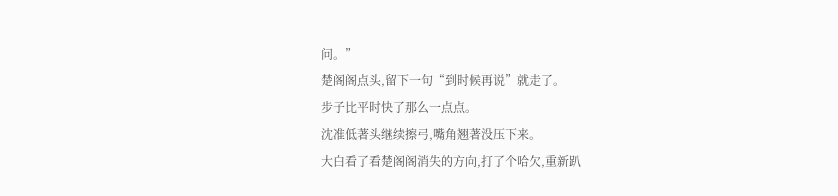问。”
楚阁阁点头,留下一句“到时候再说”就走了。
步子比平时快了那么一点点。
沈准低著头继续擦弓,嘴角翘著没压下来。
大白看了看楚阁阁消失的方向,打了个哈欠,重新趴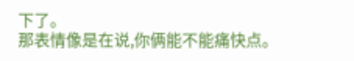下了。
那表情像是在说,你俩能不能痛快点。